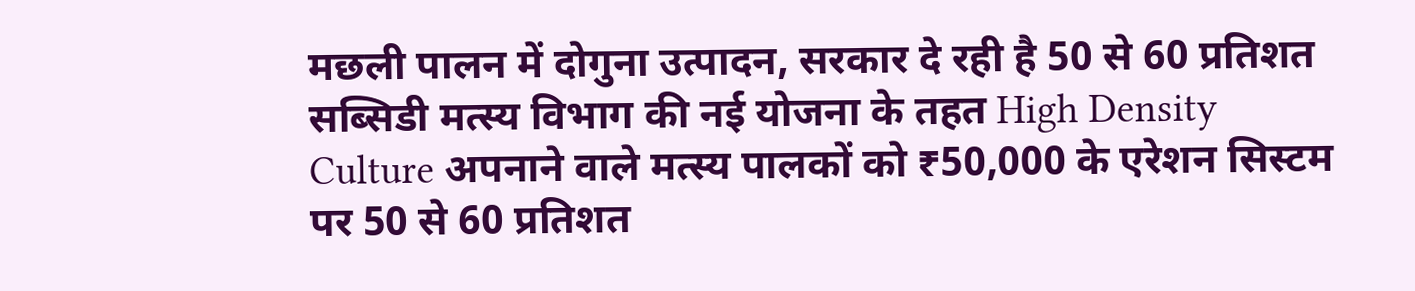मछली पालन में दोगुना उत्पादन, सरकार दे रही है 50 से 60 प्रतिशत सब्सिडी मत्स्य विभाग की नई योजना के तहत High Density Culture अपनाने वाले मत्स्य पालकों को ₹50,000 के एरेशन सिस्टम पर 50 से 60 प्रतिशत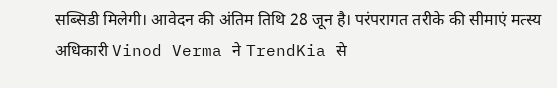सब्सिडी मिलेगी। आवेदन की अंतिम तिथि 28 जून है। परंपरागत तरीके की सीमाएं मत्स्य अधिकारी Vinod Verma ने TrendKia से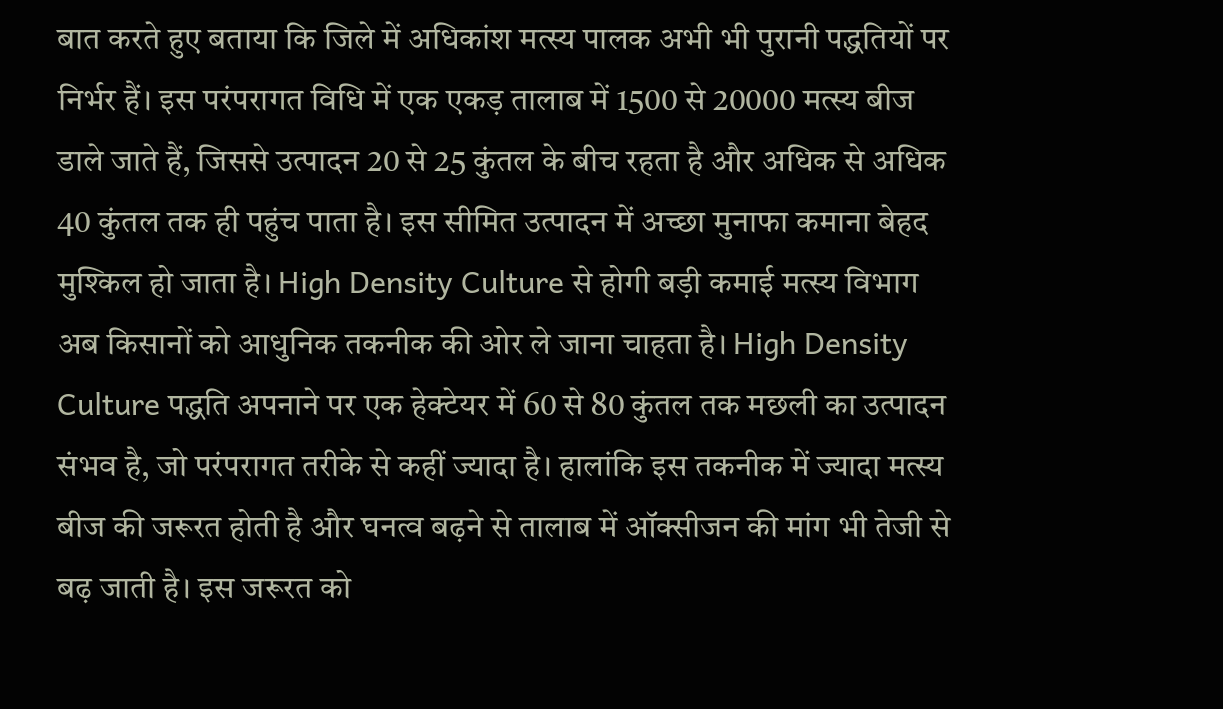बात करते हुए बताया कि जिले में अधिकांश मत्स्य पालक अभी भी पुरानी पद्धतियों पर निर्भर हैं। इस परंपरागत विधि में एक एकड़ तालाब में 1500 से 20000 मत्स्य बीज डाले जाते हैं, जिससे उत्पादन 20 से 25 कुंतल के बीच रहता है और अधिक से अधिक 40 कुंतल तक ही पहुंच पाता है। इस सीमित उत्पादन में अच्छा मुनाफा कमाना बेहद मुश्किल हो जाता है। High Density Culture से होगी बड़ी कमाई मत्स्य विभाग अब किसानों को आधुनिक तकनीक की ओर ले जाना चाहता है। High Density Culture पद्धति अपनाने पर एक हेक्टेयर में 60 से 80 कुंतल तक मछली का उत्पादन संभव है, जो परंपरागत तरीके से कहीं ज्यादा है। हालांकि इस तकनीक में ज्यादा मत्स्य बीज की जरूरत होती है और घनत्व बढ़ने से तालाब में ऑक्सीजन की मांग भी तेजी से बढ़ जाती है। इस जरूरत को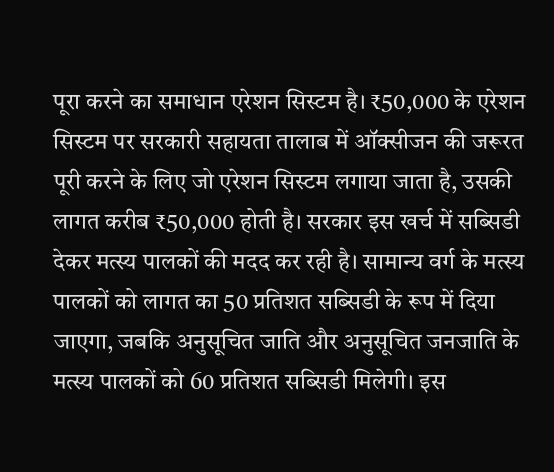पूरा करने का समाधान एरेशन सिस्टम है। ₹50,000 के एरेशन सिस्टम पर सरकारी सहायता तालाब में ऑक्सीजन की जरूरत पूरी करने के लिए जो एरेशन सिस्टम लगाया जाता है, उसकी लागत करीब ₹50,000 होती है। सरकार इस खर्च में सब्सिडी देकर मत्स्य पालकों की मदद कर रही है। सामान्य वर्ग के मत्स्य पालकों को लागत का 50 प्रतिशत सब्सिडी के रूप में दिया जाएगा, जबकि अनुसूचित जाति और अनुसूचित जनजाति के मत्स्य पालकों को 60 प्रतिशत सब्सिडी मिलेगी। इस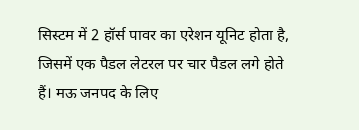सिस्टम में 2 हॉर्स पावर का एरेशन यूनिट होता है, जिसमें एक पैडल लेटरल पर चार पैडल लगे होते हैं। मऊ जनपद के लिए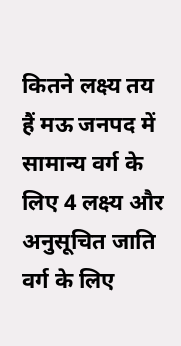कितने लक्ष्य तय हैं मऊ जनपद में सामान्य वर्ग के लिए 4 लक्ष्य और अनुसूचित जाति वर्ग के लिए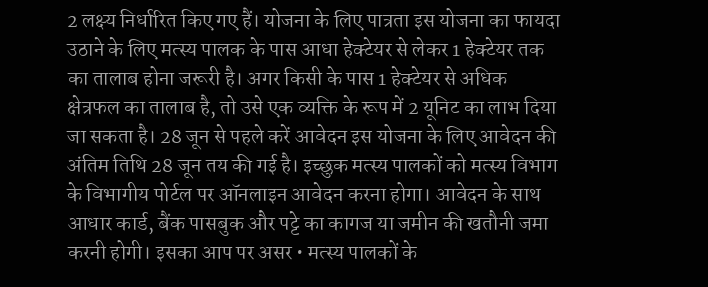2 लक्ष्य निर्धारित किए गए हैं। योजना के लिए पात्रता इस योजना का फायदा उठाने के लिए मत्स्य पालक के पास आधा हेक्टेयर से लेकर 1 हेक्टेयर तक का तालाब होना जरूरी है। अगर किसी के पास 1 हेक्टेयर से अधिक क्षेत्रफल का तालाब है, तो उसे एक व्यक्ति के रूप में 2 यूनिट का लाभ दिया जा सकता है। 28 जून से पहले करें आवेदन इस योजना के लिए आवेदन की अंतिम तिथि 28 जून तय की गई है। इच्छुक मत्स्य पालकों को मत्स्य विभाग के विभागीय पोर्टल पर ऑनलाइन आवेदन करना होगा। आवेदन के साथ आधार कार्ड, बैंक पासबुक और पट्टे का कागज या जमीन की खतौनी जमा करनी होगी। इसका आप पर असर • मत्स्य पालकों के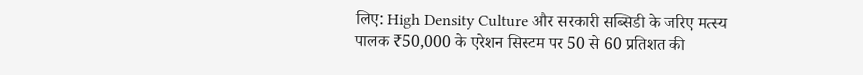लिए: High Density Culture और सरकारी सब्सिडी के जरिए मत्स्य पालक ₹50,000 के एरेशन सिस्टम पर 50 से 60 प्रतिशत की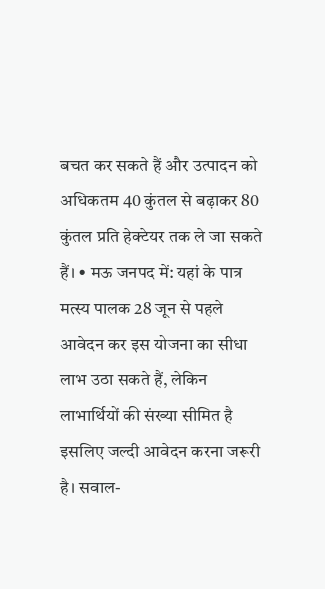बचत कर सकते हैं और उत्पादन को अधिकतम 40 कुंतल से बढ़ाकर 80 कुंतल प्रति हेक्टेयर तक ले जा सकते हैं। • मऊ जनपद में: यहां के पात्र मत्स्य पालक 28 जून से पहले आवेदन कर इस योजना का सीधा लाभ उठा सकते हैं, लेकिन लाभार्थियों की संख्या सीमित है इसलिए जल्दी आवेदन करना जरूरी है। सवाल-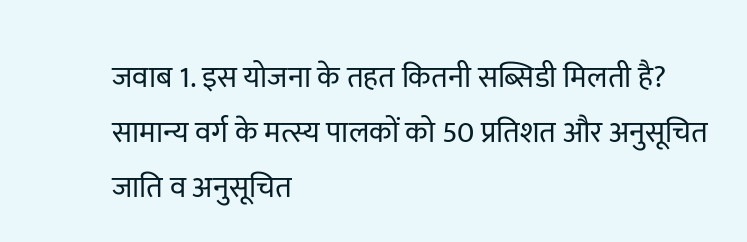जवाब 1. इस योजना के तहत कितनी सब्सिडी मिलती है? सामान्य वर्ग के मत्स्य पालकों को 50 प्रतिशत और अनुसूचित जाति व अनुसूचित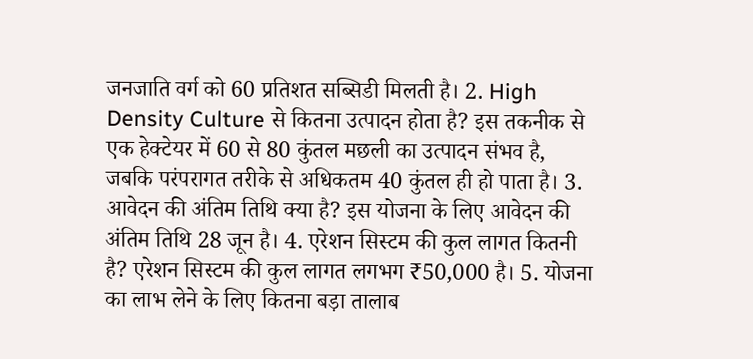जनजाति वर्ग को 60 प्रतिशत सब्सिडी मिलती है। 2. High Density Culture से कितना उत्पादन होता है? इस तकनीक से एक हेक्टेयर में 60 से 80 कुंतल मछली का उत्पादन संभव है, जबकि परंपरागत तरीके से अधिकतम 40 कुंतल ही हो पाता है। 3. आवेदन की अंतिम तिथि क्या है? इस योजना के लिए आवेदन की अंतिम तिथि 28 जून है। 4. एरेशन सिस्टम की कुल लागत कितनी है? एरेशन सिस्टम की कुल लागत लगभग ₹50,000 है। 5. योजना का लाभ लेने के लिए कितना बड़ा तालाब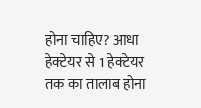होना चाहिए? आधा हेक्टेयर से 1 हेक्टेयर तक का तालाब होना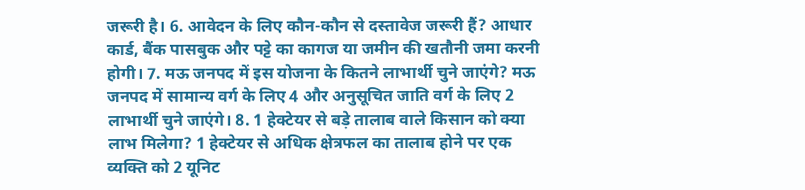जरूरी है। 6. आवेदन के लिए कौन-कौन से दस्तावेज जरूरी हैं? आधार कार्ड, बैंक पासबुक और पट्टे का कागज या जमीन की खतौनी जमा करनी होगी। 7. मऊ जनपद में इस योजना के कितने लाभार्थी चुने जाएंगे? मऊ जनपद में सामान्य वर्ग के लिए 4 और अनुसूचित जाति वर्ग के लिए 2 लाभार्थी चुने जाएंगे। 8. 1 हेक्टेयर से बड़े तालाब वाले किसान को क्या लाभ मिलेगा? 1 हेक्टेयर से अधिक क्षेत्रफल का तालाब होने पर एक व्यक्ति को 2 यूनिट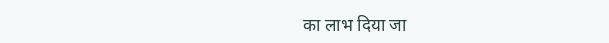का लाभ दिया जा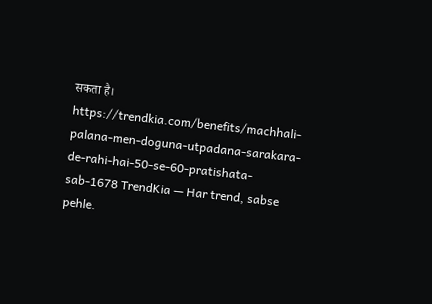सकता है। https://trendkia.com/benefits/machhali-palana-men-doguna-utpadana-sarakara-de-rahi-hai-50-se-60-pratishata-sab-1678 TrendKia — Har trend, sabse pehle.